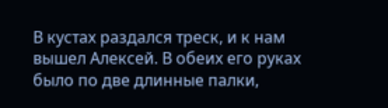В кустах раздался треск, и к нам вышел Алексей. В обеих его руках было по две длинные палки,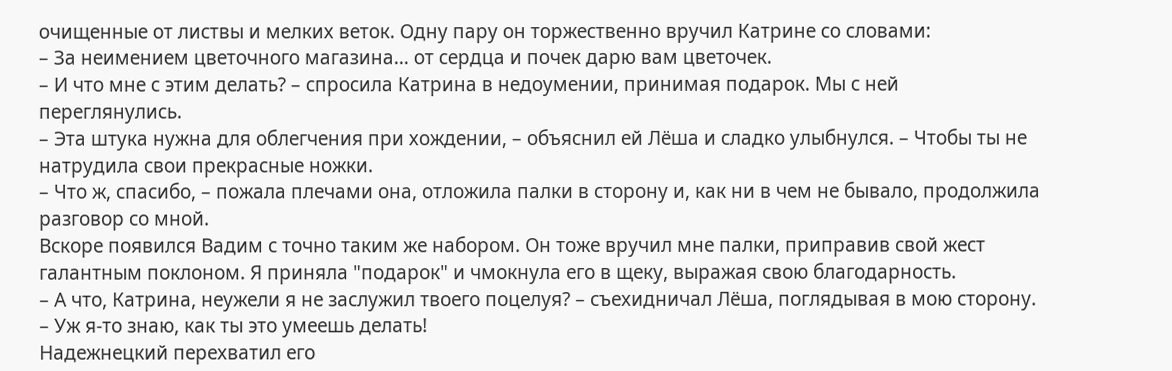очищенные от листвы и мелких веток. Одну пару он торжественно вручил Катрине со словами:
– За неимением цветочного магазина… от сердца и почек дарю вам цветочек.
– И что мне с этим делать? – спросила Катрина в недоумении, принимая подарок. Мы с ней переглянулись.
– Эта штука нужна для облегчения при хождении, – объяснил ей Лёша и сладко улыбнулся. – Чтобы ты не натрудила свои прекрасные ножки.
– Что ж, спасибо, – пожала плечами она, отложила палки в сторону и, как ни в чем не бывало, продолжила разговор со мной.
Вскоре появился Вадим с точно таким же набором. Он тоже вручил мне палки, приправив свой жест галантным поклоном. Я приняла "подарок" и чмокнула его в щеку, выражая свою благодарность.
– А что, Катрина, неужели я не заслужил твоего поцелуя? – съехидничал Лёша, поглядывая в мою сторону. – Уж я-то знаю, как ты это умеешь делать!
Надежнецкий перехватил его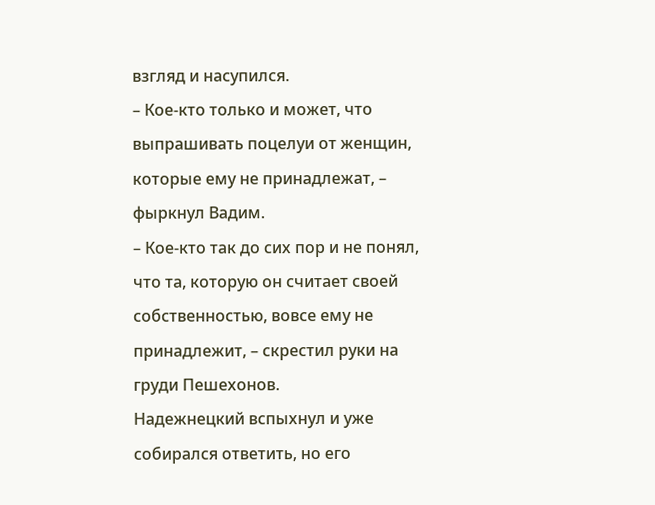взгляд и насупился.
– Кое-кто только и может, что выпрашивать поцелуи от женщин, которые ему не принадлежат, – фыркнул Вадим.
– Кое-кто так до сих пор и не понял, что та, которую он считает своей собственностью, вовсе ему не принадлежит, – скрестил руки на груди Пешехонов.
Надежнецкий вспыхнул и уже собирался ответить, но его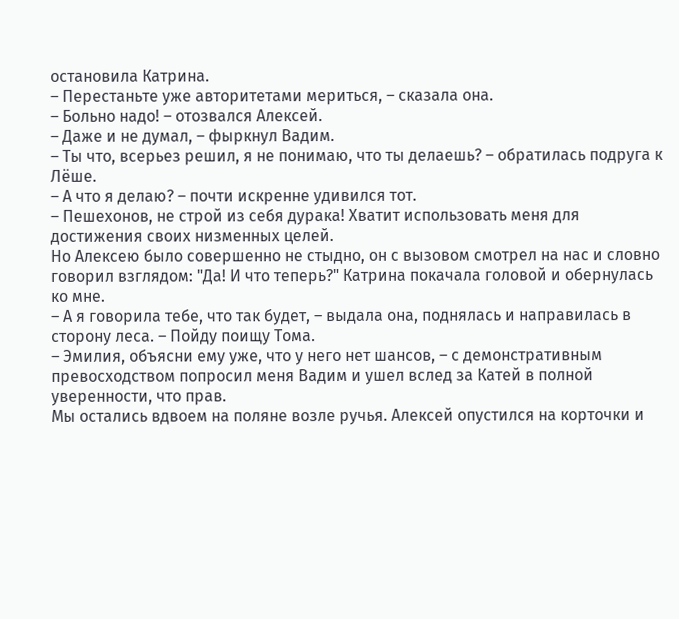остановила Катрина.
– Перестаньте уже авторитетами мериться, – сказала она.
– Больно надо! – отозвался Алексей.
– Даже и не думал, – фыркнул Вадим.
– Ты что, всерьез решил, я не понимаю, что ты делаешь? – обратилась подруга к Лёше.
– А что я делаю? – почти искренне удивился тот.
– Пешехонов, не строй из себя дурака! Хватит использовать меня для достижения своих низменных целей.
Но Алексею было совершенно не стыдно, он с вызовом смотрел на нас и словно говорил взглядом: "Да! И что теперь?" Катрина покачала головой и обернулась ко мне.
– А я говорила тебе, что так будет, – выдала она, поднялась и направилась в сторону леса. – Пойду поищу Тома.
– Эмилия, объясни ему уже, что у него нет шансов, – с демонстративным превосходством попросил меня Вадим и ушел вслед за Катей в полной уверенности, что прав.
Мы остались вдвоем на поляне возле ручья. Алексей опустился на корточки и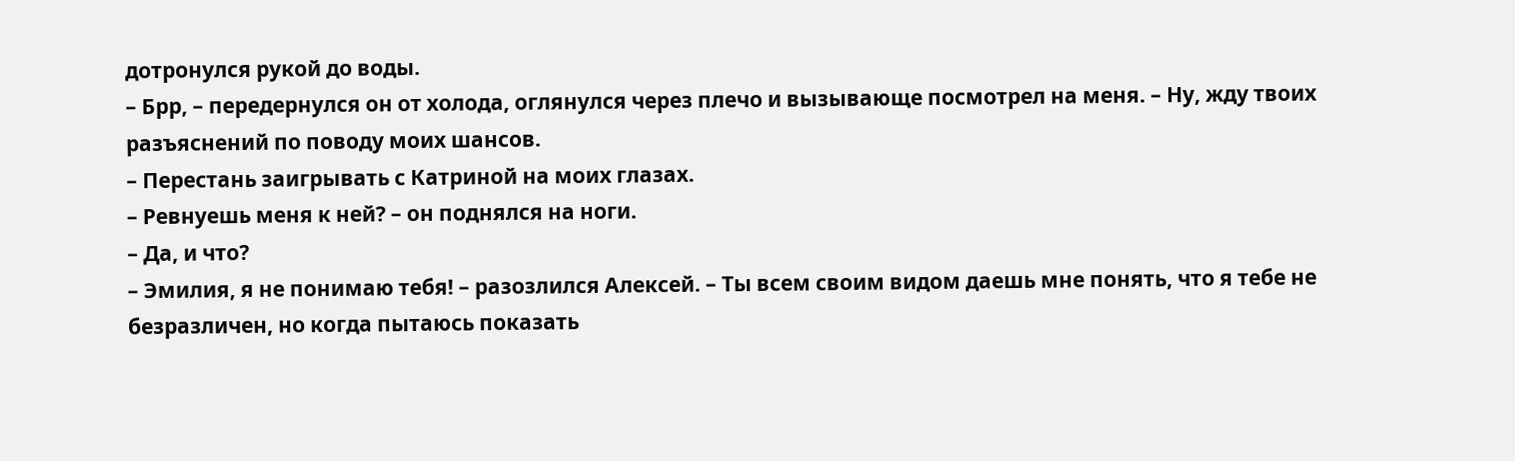дотронулся рукой до воды.
– Брр, – передернулся он от холода, оглянулся через плечо и вызывающе посмотрел на меня. – Ну, жду твоих разъяснений по поводу моих шансов.
– Перестань заигрывать с Катриной на моих глазах.
– Ревнуешь меня к ней? – он поднялся на ноги.
– Да, и что?
– Эмилия, я не понимаю тебя! – разозлился Алексей. – Ты всем своим видом даешь мне понять, что я тебе не безразличен, но когда пытаюсь показать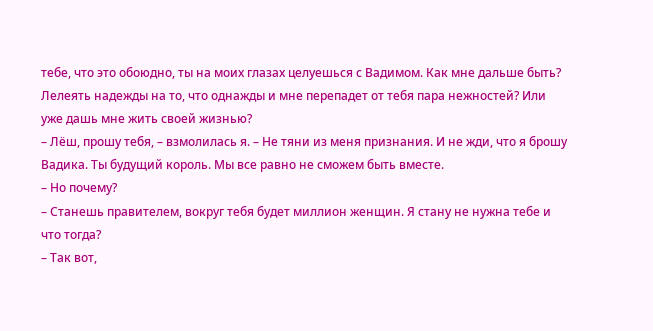тебе, что это обоюдно, ты на моих глазах целуешься с Вадимом. Как мне дальше быть? Лелеять надежды на то, что однажды и мне перепадет от тебя пара нежностей? Или уже дашь мне жить своей жизнью?
– Лёш, прошу тебя, – взмолилась я. – Не тяни из меня признания. И не жди, что я брошу Вадика. Ты будущий король. Мы все равно не сможем быть вместе.
– Но почему?
– Станешь правителем, вокруг тебя будет миллион женщин. Я стану не нужна тебе и что тогда?
– Так вот,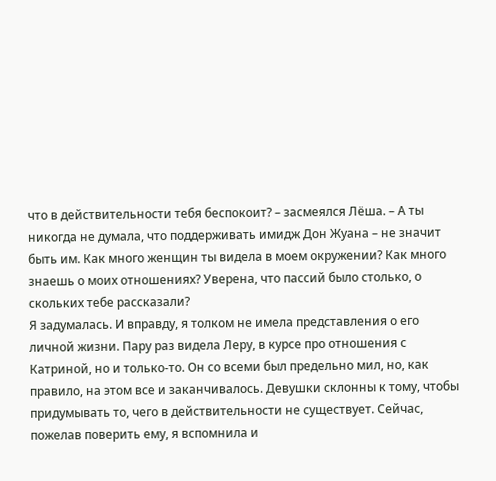что в действительности тебя беспокоит? – засмеялся Лёша. – А ты никогда не думала, что поддерживать имидж Дон Жуана – не значит быть им. Как много женщин ты видела в моем окружении? Как много знаешь о моих отношениях? Уверена, что пассий было столько, о скольких тебе рассказали?
Я задумалась. И вправду, я толком не имела представления о его личной жизни. Пару раз видела Леру, в курсе про отношения с Катриной, но и только-то. Он со всеми был предельно мил, но, как правило, на этом все и заканчивалось. Девушки склонны к тому, чтобы придумывать то, чего в действительности не существует. Сейчас, пожелав поверить ему, я вспомнила и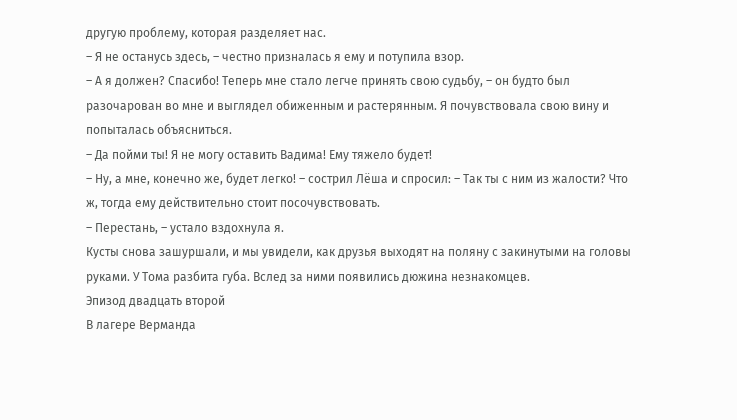другую проблему, которая разделяет нас.
– Я не останусь здесь, – честно призналась я ему и потупила взор.
– А я должен? Спасибо! Теперь мне стало легче принять свою судьбу, – он будто был разочарован во мне и выглядел обиженным и растерянным. Я почувствовала свою вину и попыталась объясниться.
– Да пойми ты! Я не могу оставить Вадима! Ему тяжело будет!
– Ну, а мне, конечно же, будет легко! – сострил Лёша и спросил: – Так ты с ним из жалости? Что ж, тогда ему действительно стоит посочувствовать.
– Перестань, – устало вздохнула я.
Кусты снова зашуршали, и мы увидели, как друзья выходят на поляну с закинутыми на головы руками. У Тома разбита губа. Вслед за ними появились дюжина незнакомцев.
Эпизод двадцать второй
В лагере Верманда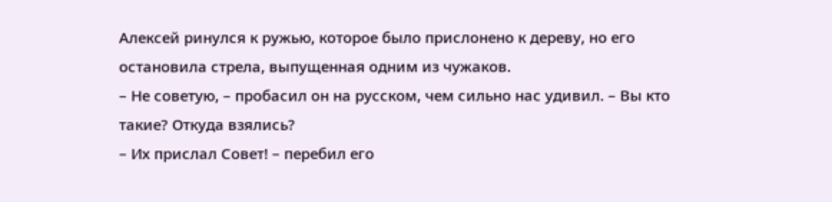Алексей ринулся к ружью, которое было прислонено к дереву, но его остановила стрела, выпущенная одним из чужаков.
– Не советую, – пробасил он на русском, чем сильно нас удивил. – Вы кто такие? Откуда взялись?
– Их прислал Совет! – перебил его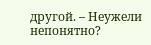другой. – Неужели непонятно?